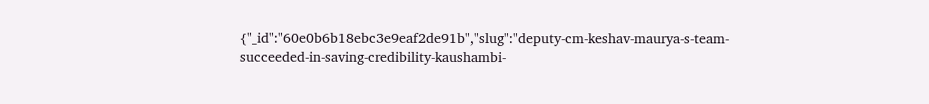{"_id":"60e0b6b18ebc3e9eaf2de91b","slug":"deputy-cm-keshav-maurya-s-team-succeeded-in-saving-credibility-kaushambi-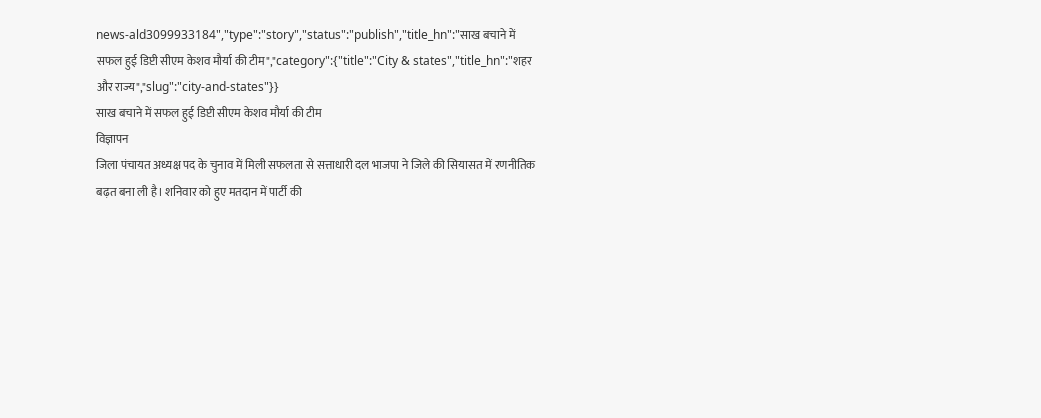news-ald3099933184","type":"story","status":"publish","title_hn":"साख बचाने में सफल हुई डिप्टी सीएम केशव मौर्या की टीम","category":{"title":"City & states","title_hn":"शहर और राज्य","slug":"city-and-states"}}
साख बचाने में सफल हुई डिप्टी सीएम केशव मौर्या की टीम
विज्ञापन
जिला पंचायत अध्यक्ष पद के चुनाव में मिली सफलता से सत्ताधारी दल भाजपा ने जिले की सियासत में रणनीतिक बढ़त बना ली है। शनिवार को हुए मतदान में पार्टी की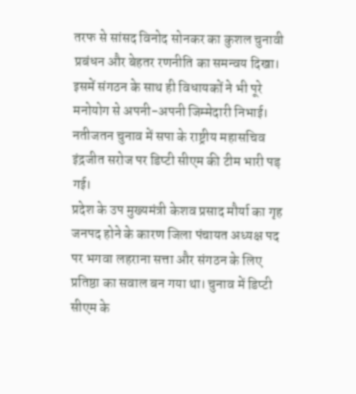तरफ से सांसद विनोद सोनकर का कुशल चुनावी प्रबंधन और बेहतर रणनीति का समन्वय दिखा। इसमें संगठन के साथ ही विधायकों ने भी पूरे मनोयोग से अपनी-अपनी जिम्मेदारी निभाई। नतीजतन चुनाव में सपा के राष्ट्रीय महासचिव इंद्रजीत सरोज पर डिप्टी सीएम की टीम भारी पड़ गई।
प्रदेश के उप मुख्यमंत्री केशव प्रसाद मौर्या का गृह जनपद होने के कारण जिला पंचायत अध्यक्ष पद पर भगवा लहराना सत्ता और संगठन के लिए प्रतिष्ठा का सवाल बन गया था। चुनाव में डिप्टी सीएम के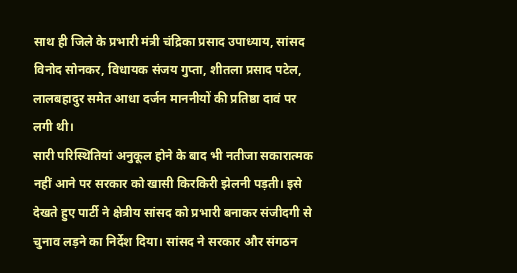साथ ही जिले के प्रभारी मंत्री चंद्रिका प्रसाद उपाध्याय, सांसद विनोद सोनकर, विधायक संजय गुप्ता, शीतला प्रसाद पटेल, लालबहादुर समेत आधा दर्जन माननीयों की प्रतिष्ठा दावं पर लगी थी।
सारी परिस्थितियां अनुकूल होने के बाद भी नतीजा सकारात्मक नहीं आने पर सरकार को खासी किरकिरी झेलनी पड़ती। इसे देखते हुए पार्टी ने क्षेत्रीय सांसद को प्रभारी बनाकर संजीदगी से चुनाव लड़ने का निर्देश दिया। सांसद ने सरकार और संगठन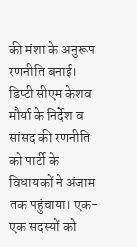की मंशा के अनुरूप रणनीति बनाई। डिप्टी सीएम केशव मौर्या के निर्देश व सांसद की रणनीति को पार्टी के विधायकों ने अंजाम तक पहुंचाया। एक-एक सदस्यों को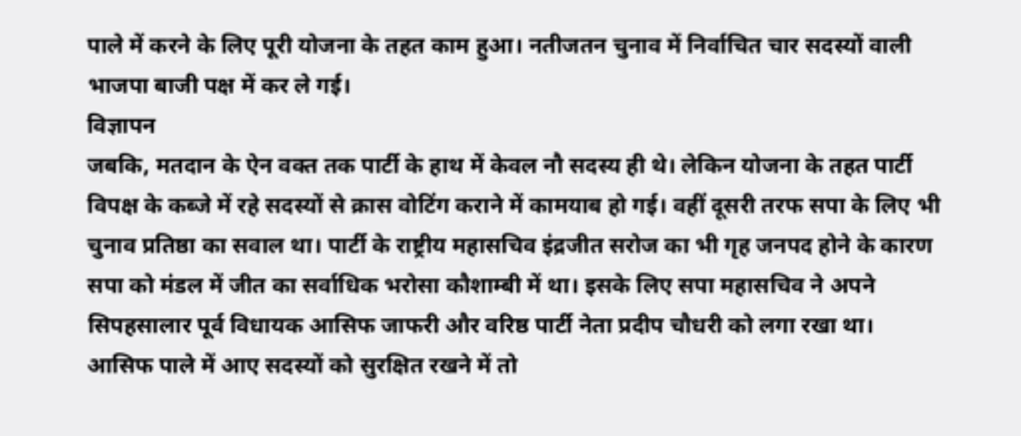पाले में करने के लिए पूरी योजना के तहत काम हुआ। नतीजतन चुनाव में निर्वाचित चार सदस्यों वाली भाजपा बाजी पक्ष में कर ले गई।
विज्ञापन
जबकि, मतदान के ऐन वक्त तक पार्टी के हाथ में केवल नौ सदस्य ही थे। लेकिन योजना के तहत पार्टी विपक्ष के कब्जे में रहे सदस्यों से क्रास वोटिंग कराने में कामयाब हो गई। वहीं दूसरी तरफ सपा के लिए भी चुनाव प्रतिष्ठा का सवाल था। पार्टी के राष्ट्रीय महासचिव इंद्रजीत सरोज का भी गृह जनपद होने के कारण सपा को मंडल में जीत का सर्वाधिक भरोसा कौशाम्बी में था। इसके लिए सपा महासचिव ने अपने सिपहसालार पूर्व विधायक आसिफ जाफरी और वरिष्ठ पार्टी नेता प्रदीप चौधरी को लगा रखा था।
आसिफ पाले में आए सदस्यों को सुरक्षित रखने में तो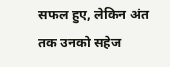सफल हुए, लेकिन अंत तक उनको सहेज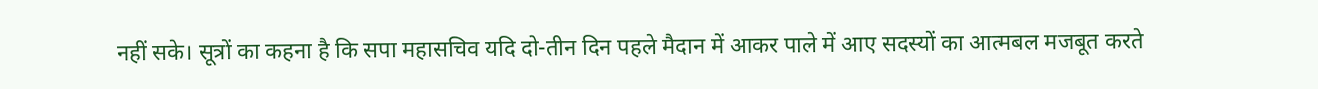नहीं सके। सूत्रों का कहना है कि सपा महासचिव यदि दो-तीन दिन पहले मैदान में आकर पाले में आए सदस्यों का आत्मबल मजबूत करते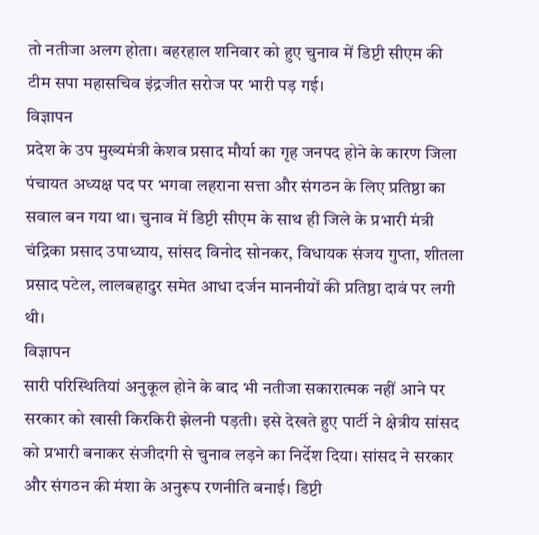तो नतीजा अलग होता। बहरहाल शनिवार को हुए चुनाव में डिप्टी सीएम की टीम सपा महासचिव इंद्रजीत सरोज पर भारी पड़ गई।
विज्ञापन
प्रदेश के उप मुख्यमंत्री केशव प्रसाद मौर्या का गृह जनपद होने के कारण जिला पंचायत अध्यक्ष पद पर भगवा लहराना सत्ता और संगठन के लिए प्रतिष्ठा का सवाल बन गया था। चुनाव में डिप्टी सीएम के साथ ही जिले के प्रभारी मंत्री चंद्रिका प्रसाद उपाध्याय, सांसद विनोद सोनकर, विधायक संजय गुप्ता, शीतला प्रसाद पटेल, लालबहादुर समेत आधा दर्जन माननीयों की प्रतिष्ठा दावं पर लगी थी।
विज्ञापन
सारी परिस्थितियां अनुकूल होने के बाद भी नतीजा सकारात्मक नहीं आने पर सरकार को खासी किरकिरी झेलनी पड़ती। इसे देखते हुए पार्टी ने क्षेत्रीय सांसद को प्रभारी बनाकर संजीदगी से चुनाव लड़ने का निर्देश दिया। सांसद ने सरकार और संगठन की मंशा के अनुरूप रणनीति बनाई। डिप्टी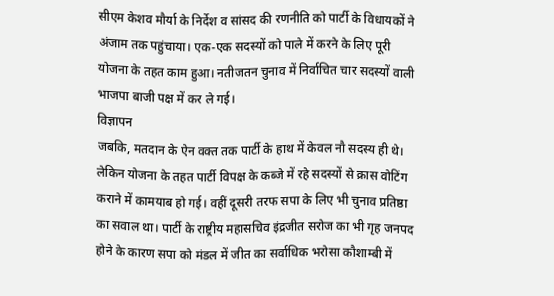सीएम केशव मौर्या के निर्देश व सांसद की रणनीति को पार्टी के विधायकों ने अंजाम तक पहुंचाया। एक-एक सदस्यों को पाले में करने के लिए पूरी योजना के तहत काम हुआ। नतीजतन चुनाव में निर्वाचित चार सदस्यों वाली भाजपा बाजी पक्ष में कर ले गई।
विज्ञापन
जबकि, मतदान के ऐन वक्त तक पार्टी के हाथ में केवल नौ सदस्य ही थे। लेकिन योजना के तहत पार्टी विपक्ष के कब्जे में रहे सदस्यों से क्रास वोटिंग कराने में कामयाब हो गई। वहीं दूसरी तरफ सपा के लिए भी चुनाव प्रतिष्ठा का सवाल था। पार्टी के राष्ट्रीय महासचिव इंद्रजीत सरोज का भी गृह जनपद होने के कारण सपा को मंडल में जीत का सर्वाधिक भरोसा कौशाम्बी में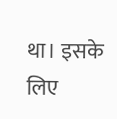था। इसके लिए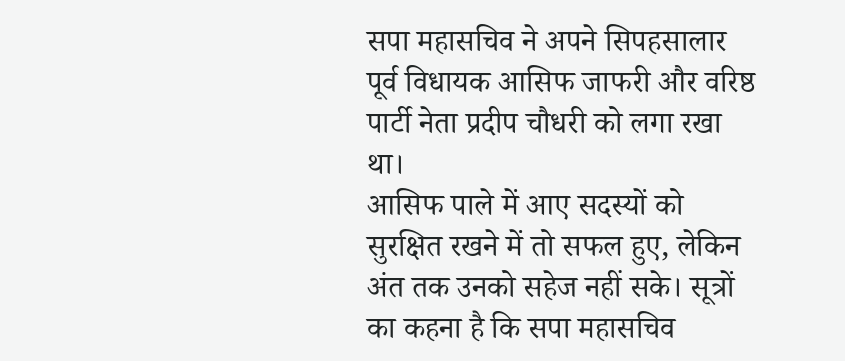सपा महासचिव ने अपने सिपहसालार पूर्व विधायक आसिफ जाफरी और वरिष्ठ पार्टी नेता प्रदीप चौधरी को लगा रखा था।
आसिफ पाले में आए सदस्यों को सुरक्षित रखने में तो सफल हुए, लेकिन अंत तक उनको सहेज नहीं सके। सूत्रों का कहना है कि सपा महासचिव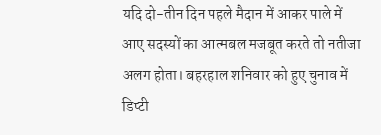यदि दो-तीन दिन पहले मैदान में आकर पाले में आए सदस्यों का आत्मबल मजबूत करते तो नतीजा अलग होता। बहरहाल शनिवार को हुए चुनाव में डिप्टी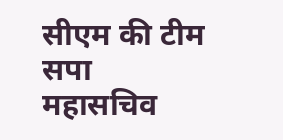सीएम की टीम सपा महासचिव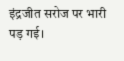इंद्रजीत सरोज पर भारी पड़ गई।